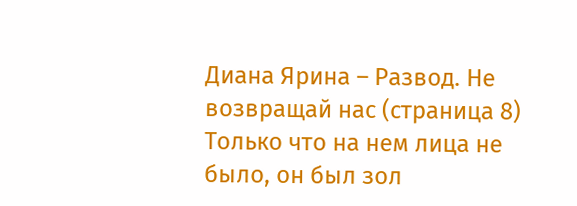Диана Ярина – Развод. Не возвращай нас (страница 8)
Только что на нем лица не было, он был зол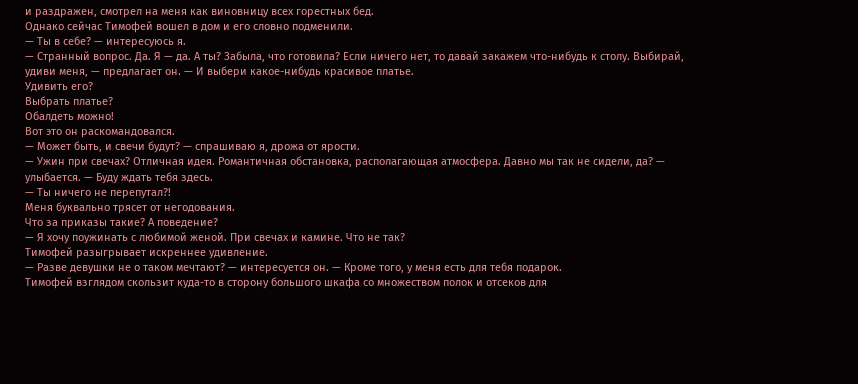и раздражен, смотрел на меня как виновницу всех горестных бед.
Однако сейчас Тимофей вошел в дом и его словно подменили.
— Ты в себе? — интересуюсь я.
— Странный вопрос. Да. Я — да. А ты? Забыла, что готовила? Если ничего нет, то давай закажем что-нибудь к столу. Выбирай, удиви меня, — предлагает он. — И выбери какое-нибудь красивое платье.
Удивить его?
Выбрать платье?
Обалдеть можно!
Вот это он раскомандовался.
— Может быть, и свечи будут? — спрашиваю я, дрожа от ярости.
— Ужин при свечах? Отличная идея. Романтичная обстановка, располагающая атмосфера. Давно мы так не сидели, да? — улыбается. — Буду ждать тебя здесь.
— Ты ничего не перепутал?!
Меня буквально трясет от негодования.
Что за приказы такие? А поведение?
— Я хочу поужинать с любимой женой. При свечах и камине. Что не так?
Тимофей разыгрывает искреннее удивление.
— Разве девушки не о таком мечтают? — интересуется он. — Кроме того, у меня есть для тебя подарок.
Тимофей взглядом скользит куда-то в сторону большого шкафа со множеством полок и отсеков для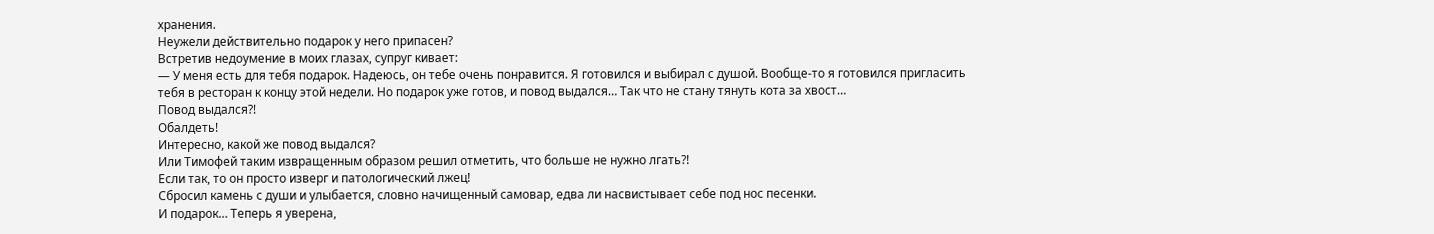хранения.
Неужели действительно подарок у него припасен?
Встретив недоумение в моих глазах, супруг кивает:
— У меня есть для тебя подарок. Надеюсь, он тебе очень понравится. Я готовился и выбирал с душой. Вообще-то я готовился пригласить тебя в ресторан к концу этой недели. Но подарок уже готов, и повод выдался… Так что не стану тянуть кота за хвост…
Повод выдался?!
Обалдеть!
Интересно, какой же повод выдался?
Или Тимофей таким извращенным образом решил отметить, что больше не нужно лгать?!
Если так, то он просто изверг и патологический лжец!
Сбросил камень с души и улыбается, словно начищенный самовар, едва ли насвистывает себе под нос песенки.
И подарок… Теперь я уверена,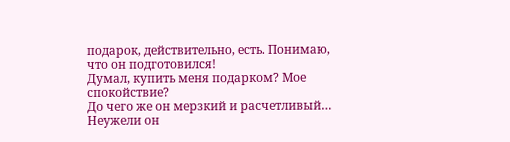подарок, действительно, есть. Понимаю, что он подготовился!
Думал, купить меня подарком? Мое спокойствие?
До чего же он мерзкий и расчетливый…
Неужели он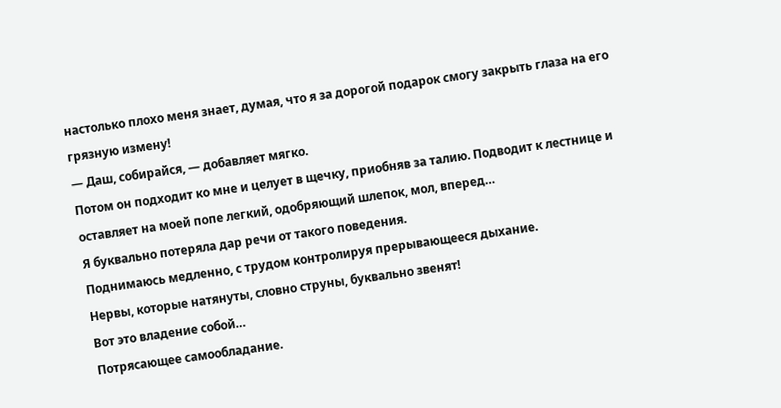настолько плохо меня знает, думая, что я за дорогой подарок смогу закрыть глаза на его грязную измену!
— Даш, собирайся, — добавляет мягко.
Потом он подходит ко мне и целует в щечку, приобняв за талию. Подводит к лестнице и оставляет на моей попе легкий, одобряющий шлепок, мол, вперед…
Я буквально потеряла дар речи от такого поведения.
Поднимаюсь медленно, с трудом контролируя прерывающееся дыхание.
Нервы, которые натянуты, словно струны, буквально звенят!
Вот это владение собой…
Потрясающее самообладание.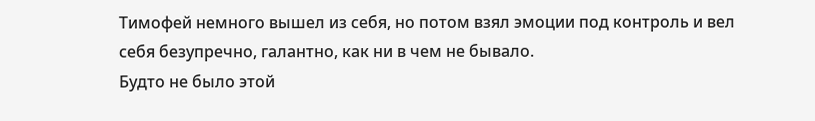Тимофей немного вышел из себя, но потом взял эмоции под контроль и вел себя безупречно, галантно, как ни в чем не бывало.
Будто не было этой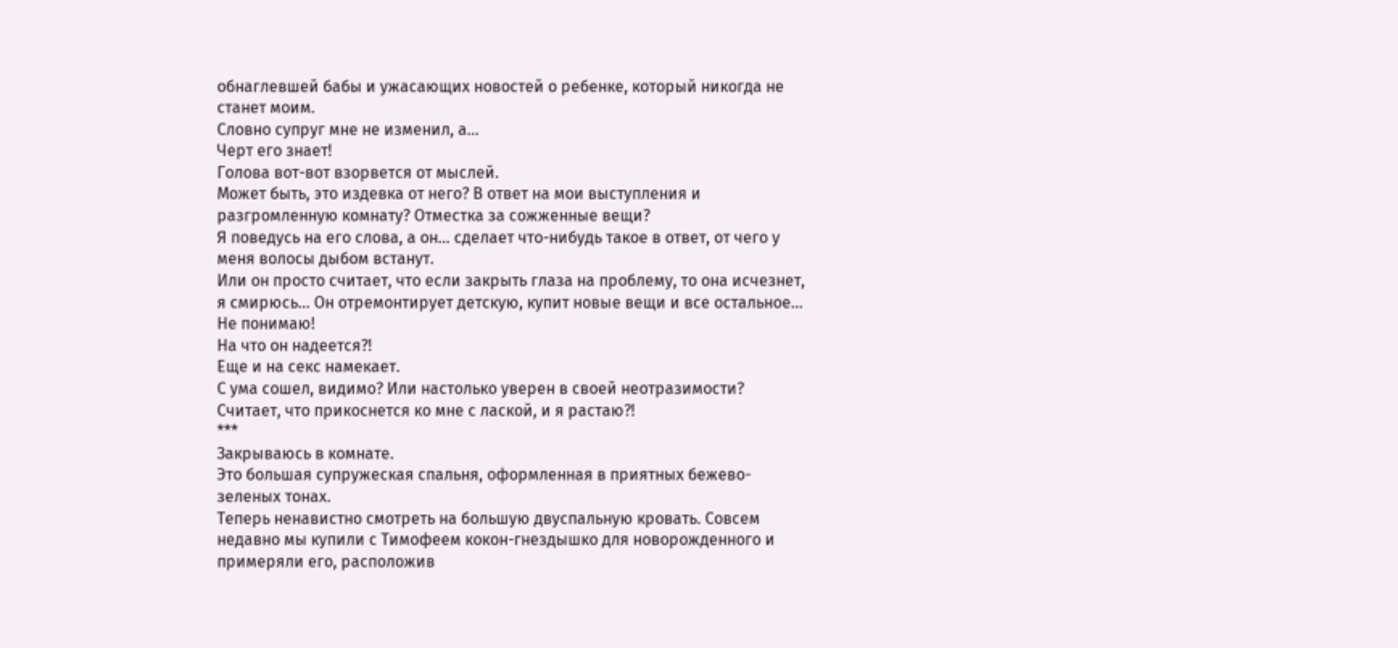обнаглевшей бабы и ужасающих новостей о ребенке, который никогда не станет моим.
Словно супруг мне не изменил, а…
Черт его знает!
Голова вот-вот взорвется от мыслей.
Может быть, это издевка от него? В ответ на мои выступления и разгромленную комнату? Отместка за сожженные вещи?
Я поведусь на его слова, а он… сделает что-нибудь такое в ответ, от чего у меня волосы дыбом встанут.
Или он просто считает, что если закрыть глаза на проблему, то она исчезнет, я смирюсь… Он отремонтирует детскую, купит новые вещи и все остальное…
Не понимаю!
На что он надеется?!
Еще и на секс намекает.
С ума сошел, видимо? Или настолько уверен в своей неотразимости?
Считает, что прикоснется ко мне с лаской, и я растаю?!
***
Закрываюсь в комнате.
Это большая супружеская спальня, оформленная в приятных бежево-зеленых тонах.
Теперь ненавистно смотреть на большую двуспальную кровать. Совсем недавно мы купили с Тимофеем кокон-гнездышко для новорожденного и примеряли его, расположив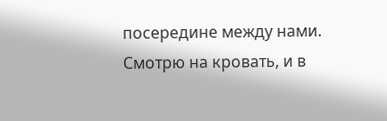посередине между нами.
Смотрю на кровать, и в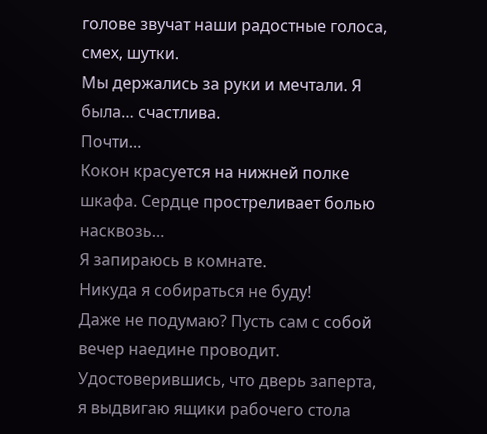голове звучат наши радостные голоса, смех, шутки.
Мы держались за руки и мечтали. Я была… счастлива.
Почти…
Кокон красуется на нижней полке шкафа. Сердце простреливает болью насквозь…
Я запираюсь в комнате.
Никуда я собираться не буду!
Даже не подумаю? Пусть сам с собой вечер наедине проводит.
Удостоверившись, что дверь заперта, я выдвигаю ящики рабочего стола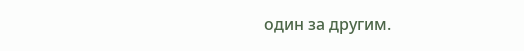один за другим.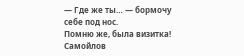— Где же ты… — бормочу себе под нос.
Помню же, была визитка!
Самойлов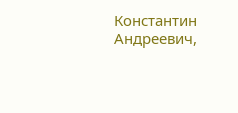Константин Андреевич,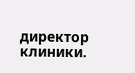директор клиники.